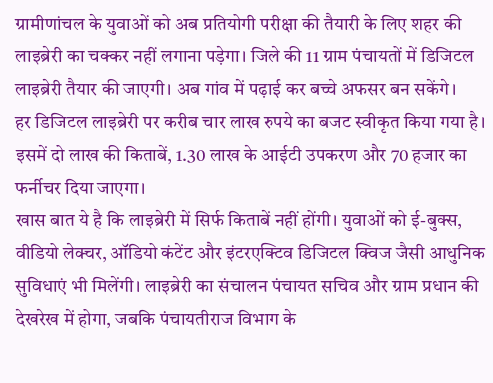ग्रामीणांचल के युवाओं को अब प्रतियोगी परीक्षा की तैयारी के लिए शहर की लाइब्रेरी का चक्कर नहीं लगाना पड़ेगा। जिले की 11 ग्राम पंचायतों में डिजिटल लाइब्रेरी तैयार की जाएगी। अब गांव में पढ़ाई कर बच्चे अफसर बन सकेंगे।
हर डिजिटल लाइब्रेरी पर करीब चार लाख रुपये का बजट स्वीकृत किया गया है। इसमें दो लाख की किताबें, 1.30 लाख के आईटी उपकरण और 70 हजार का फर्नीचर दिया जाएगा।
खास बात ये है कि लाइब्रेरी में सिर्फ किताबें नहीं होंगी। युवाओं को ई-बुक्स, वीडियो लेक्चर, ऑडियो कंटेंट और इंटरएक्टिव डिजिटल क्विज जैसी आधुनिक सुविधाएं भी मिलेंगी। लाइब्रेरी का संचालन पंचायत सचिव और ग्राम प्रधान की देखरेख में होगा, जबकि पंचायतीराज विभाग के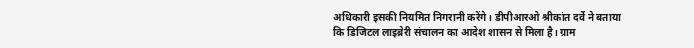अधिकारी इसकी नियमित निगरानी करेंगे। डीपीआरओ श्रीकांत दर्वे ने बताया कि डिजिटल लाइब्रेरी संचालन का आदेश शासन से मिला है। ग्राम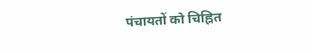पंचायतों को चिह्नित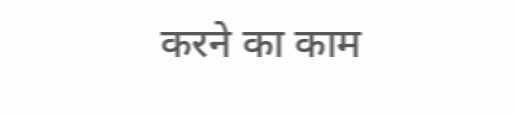करने का काम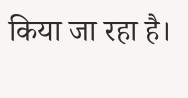किया जा रहा है।